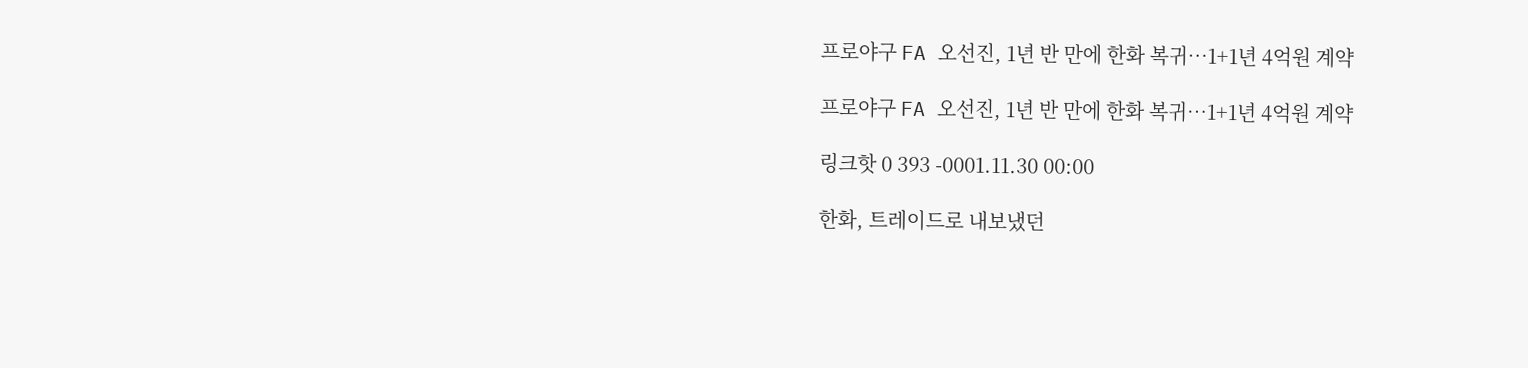프로야구 FA 오선진, 1년 반 만에 한화 복귀…1+1년 4억원 계약

프로야구 FA 오선진, 1년 반 만에 한화 복귀…1+1년 4억원 계약

링크핫 0 393 -0001.11.30 00:00

한화, 트레이드로 내보냈던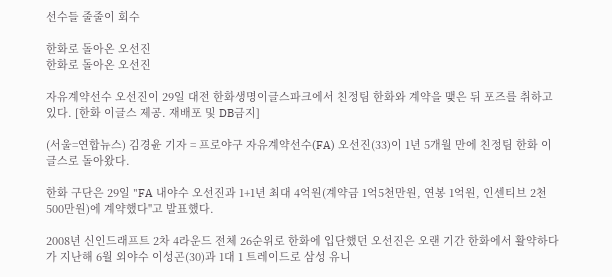선수들 줄줄이 회수

한화로 돌아온 오선진
한화로 돌아온 오선진

자유계약선수 오선진이 29일 대전 한화생명이글스파크에서 친정팀 한화와 계약을 맺은 뒤 포즈를 취하고 있다. [한화 이글스 제공. 재배포 및 DB금지]

(서울=연합뉴스) 김경윤 기자 = 프로야구 자유계약선수(FA) 오선진(33)이 1년 5개월 만에 친정팀 한화 이글스로 돌아왔다.

한화 구단은 29일 "FA 내야수 오선진과 1+1년 최대 4억원(계약금 1억5천만원, 연봉 1억원, 인센티브 2천500만원)에 계약했다"고 발표했다.

2008년 신인드래프트 2차 4라운드 전체 26순위로 한화에 입단했던 오선진은 오랜 기간 한화에서 활약하다가 지난해 6월 외야수 이성곤(30)과 1대 1 트레이드로 삼성 유니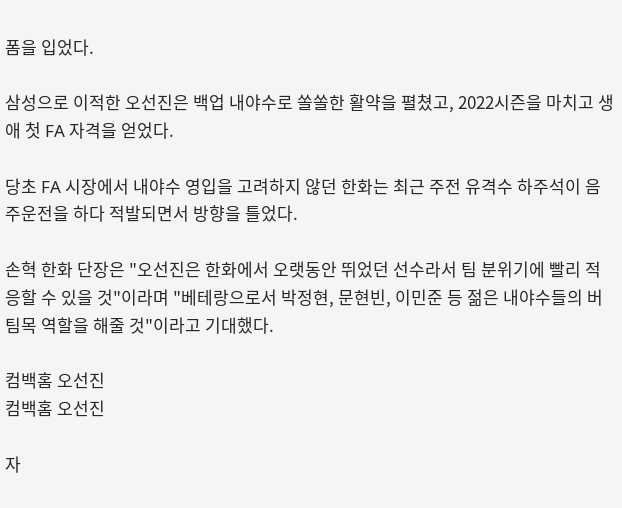폼을 입었다.

삼성으로 이적한 오선진은 백업 내야수로 쏠쏠한 활약을 펼쳤고, 2022시즌을 마치고 생애 첫 FA 자격을 얻었다.

당초 FA 시장에서 내야수 영입을 고려하지 않던 한화는 최근 주전 유격수 하주석이 음주운전을 하다 적발되면서 방향을 틀었다.

손혁 한화 단장은 "오선진은 한화에서 오랫동안 뛰었던 선수라서 팀 분위기에 빨리 적응할 수 있을 것"이라며 "베테랑으로서 박정현, 문현빈, 이민준 등 젊은 내야수들의 버팀목 역할을 해줄 것"이라고 기대했다.

컴백홈 오선진
컴백홈 오선진

자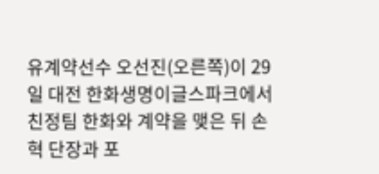유계약선수 오선진(오른쪽)이 29일 대전 한화생명이글스파크에서 친정팀 한화와 계약을 맺은 뒤 손혁 단장과 포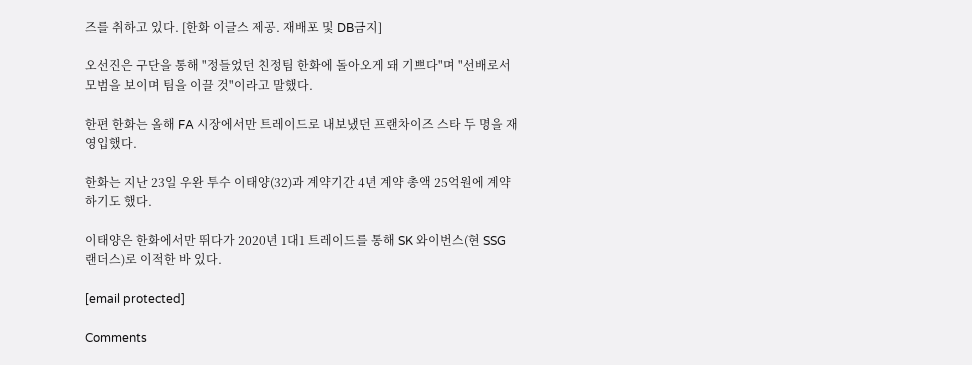즈를 취하고 있다. [한화 이글스 제공. 재배포 및 DB금지]

오선진은 구단을 통해 "정들었던 친정팀 한화에 돌아오게 돼 기쁘다"며 "선배로서 모범을 보이며 팀을 이끌 것"이라고 말했다.

한편 한화는 올해 FA 시장에서만 트레이드로 내보냈던 프랜차이즈 스타 두 명을 재영입했다.

한화는 지난 23일 우완 투수 이태양(32)과 계약기간 4년 계약 총액 25억원에 계약하기도 했다.

이태양은 한화에서만 뛰다가 2020년 1대1 트레이드를 통해 SK 와이번스(현 SSG 랜더스)로 이적한 바 있다.

[email protected]

Comments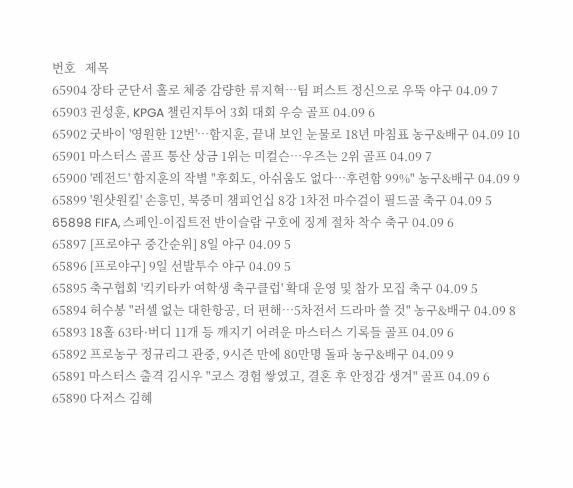번호   제목
65904 장타 군단서 홀로 체중 감량한 류지혁…팀 퍼스트 정신으로 우뚝 야구 04.09 7
65903 권성훈, KPGA 챌린지투어 3회 대회 우승 골프 04.09 6
65902 굿바이 '영원한 12번'…함지훈, 끝내 보인 눈물로 18년 마침표 농구&배구 04.09 10
65901 마스터스 골프 통산 상금 1위는 미컬슨…우즈는 2위 골프 04.09 7
65900 '레전드' 함지훈의 작별 "후회도, 아쉬움도 없다…후련함 99%" 농구&배구 04.09 9
65899 '원샷원킬' 손흥민, 북중미 챔피언십 8강 1차전 마수걸이 필드골 축구 04.09 5
65898 FIFA, 스페인-이집트전 반이슬람 구호에 징계 절차 착수 축구 04.09 6
65897 [프로야구 중간순위] 8일 야구 04.09 5
65896 [프로야구] 9일 선발투수 야구 04.09 5
65895 축구협회 '킥키타카 여학생 축구클럽' 확대 운영 및 참가 모집 축구 04.09 5
65894 허수봉 "러셀 없는 대한항공, 더 편해…5차전서 드라마 쓸 것" 농구&배구 04.09 8
65893 18홀 63타·버디 11개 등 깨지기 어려운 마스터스 기록들 골프 04.09 6
65892 프로농구 정규리그 관중, 9시즌 만에 80만명 돌파 농구&배구 04.09 9
65891 마스터스 출격 김시우 "코스 경험 쌓였고, 결혼 후 안정감 생겨" 골프 04.09 6
65890 다저스 김혜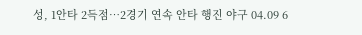성, 1안타 2득점…2경기 연속 안타 행진 야구 04.09 6